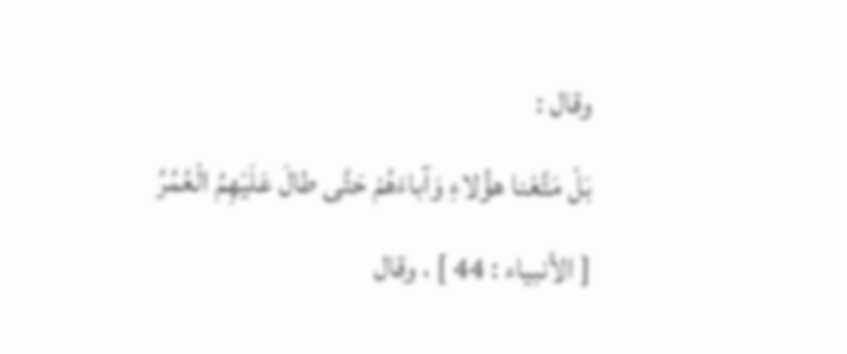وقال :
بَلْ مَتَّعْنا هؤُلاءِ وَآباءَهُمْ حَتَّى طالَ عَلَيْهِمُ الْعُمُرُ
[ الأنبياء : 44 ] ، وقال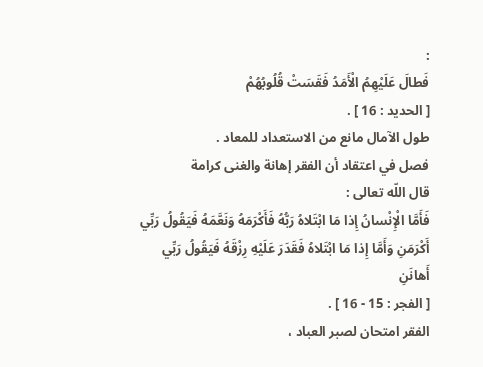:
فَطالَ عَلَيْهِمُ الْأَمَدُ فَقَسَتْ قُلُوبُهُمْ
[ الحديد : 16 ] .
طول الآمال مانع من الاستعداد للمعاد .
فصل في اعتقاد أن الفقر إهانة والغنى كرامة
قال اللّه تعالى :
فَأَمَّا الْإِنْسانُ إِذا مَا ابْتَلاهُ رَبُّهُ فَأَكْرَمَهُ وَنَعَّمَهُ فَيَقُولُ رَبِّي أَكْرَمَنِ وَأَمَّا إِذا مَا ابْتَلاهُ فَقَدَرَ عَلَيْهِ رِزْقَهُ فَيَقُولُ رَبِّي أَهانَنِ
[ الفجر : 15 - 16 ] .
الفقر امتحان لصبر العباد ،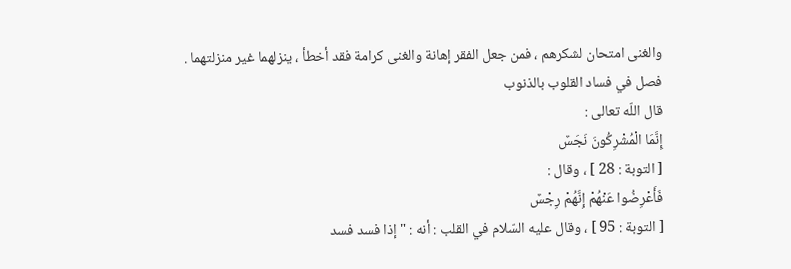والغنى امتحان لشكرهم ، فمن جعل الفقر إهانة والغنى كرامة فقد أخطأ ، ينزلهما غير منزلتهما .
فصل في فساد القلوب بالذنوب
قال اللّه تعالى :
إِنَّمَا الْمُشْرِكُونَ نَجَسٌ
[ التوبة : 28 ] ، وقال :
فَأَعْرِضُوا عَنْهُمْ إِنَّهُمْ رِجْسٌ
[ التوبة : 95 ] ، وقال عليه السّلام في القلب : أنه : " إذا فسد فسد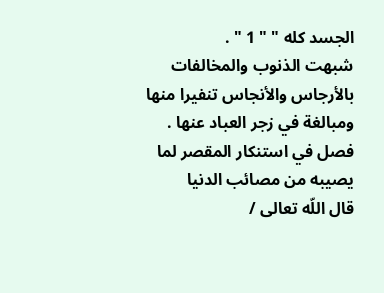الجسد كله " " 1 " .
شبهت الذنوب والمخالفات بالأرجاس والأنجاس تنفيرا منها ومبالغة في زجر العباد عنها .
فصل في استنكار المقصر لما يصيبه من مصائب الدنيا
قال اللّه تعالى /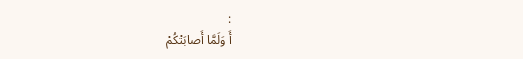:
أَ وَلَمَّا أَصابَتْكُمْ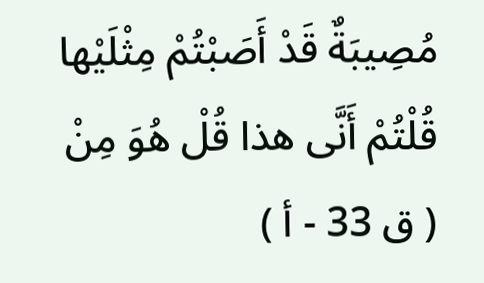مُصِيبَةٌ قَدْ أَصَبْتُمْ مِثْلَيْها قُلْتُمْ أَنَّى هذا قُلْ هُوَ مِنْ
( ق 33 - أ )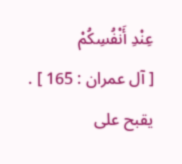عِنْدِ أَنْفُسِكُمْ
[ آل عمران : 165 ] .
يقبح على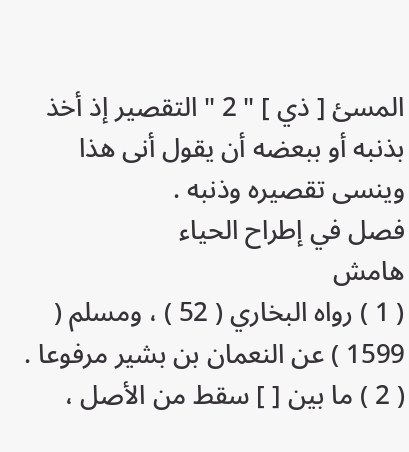المسئ [ ذي ] " 2 " التقصير إذ أخذ بذنبه أو ببعضه أن يقول أنى هذا وينسى تقصيره وذنبه .
فصل في إطراح الحياء
هامش
( 1 ) رواه البخاري ( 52 ) ، ومسلم ( 1599 ) عن النعمان بن بشير مرفوعا .
( 2 ) ما بين [ ] سقط من الأصل ،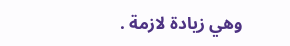وهي زيادة لازمة .